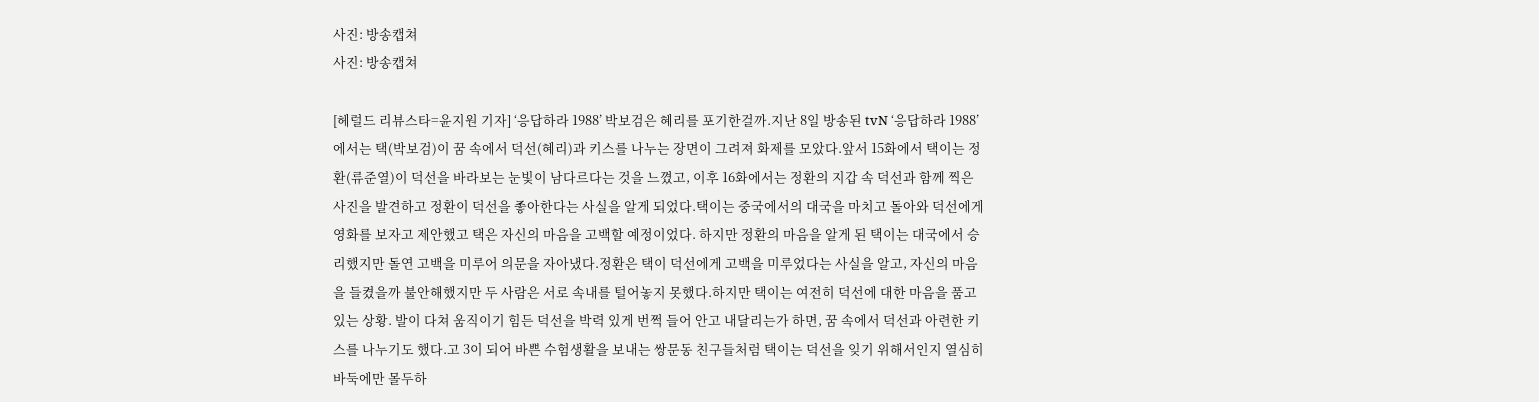사진: 방송캡쳐
사진: 방송캡쳐

[헤럴드 리뷰스타=윤지원 기자] ‘응답하라 1988’ 박보검은 혜리를 포기한걸까.지난 8일 방송된 tvN ‘응답하라 1988’에서는 택(박보검)이 꿈 속에서 덕선(혜리)과 키스를 나누는 장면이 그려져 화제를 모았다.앞서 15화에서 택이는 정환(류준열)이 덕선을 바라보는 눈빛이 남다르다는 것을 느꼈고, 이후 16화에서는 정환의 지갑 속 덕선과 함께 찍은 사진을 발견하고 정환이 덕선을 좋아한다는 사실을 알게 되었다.택이는 중국에서의 대국을 마치고 돌아와 덕선에게 영화를 보자고 제안했고 택은 자신의 마음을 고백할 예정이었다. 하지만 정환의 마음을 알게 된 택이는 대국에서 승리했지만 돌연 고백을 미루어 의문을 자아냈다.정환은 택이 덕선에게 고백을 미루었다는 사실을 알고, 자신의 마음을 들켰을까 불안해했지만 두 사람은 서로 속내를 털어놓지 못했다.하지만 택이는 여전히 덕선에 대한 마음을 품고 있는 상황. 발이 다쳐 움직이기 힘든 덕선을 박력 있게 번쩍 들어 안고 내달리는가 하면, 꿈 속에서 덕선과 아련한 키스를 나누기도 했다.고 3이 되어 바쁜 수험생활을 보내는 쌍문동 친구들처럼 택이는 덕선을 잊기 위해서인지 열심히 바둑에만 몰두하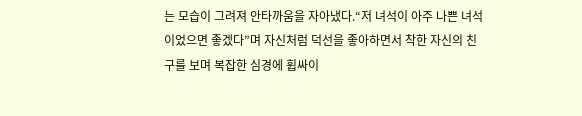는 모습이 그려져 안타까움을 자아냈다.“저 녀석이 아주 나쁜 녀석이었으면 좋겠다”며 자신처럼 덕선을 좋아하면서 착한 자신의 친구를 보며 복잡한 심경에 휩싸이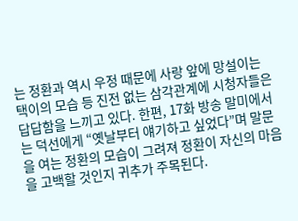는 정환과 역시 우정 때문에 사랑 앞에 망설이는 택이의 모습 등 진전 없는 삼각관계에 시청자들은 답답함을 느끼고 있다. 한편, 17화 방송 말미에서는 덕선에게 “옛날부터 얘기하고 싶었다”며 말문을 여는 정환의 모습이 그려져 정환이 자신의 마음을 고백할 것인지 귀추가 주목된다.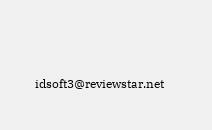idsoft3@reviewstar.net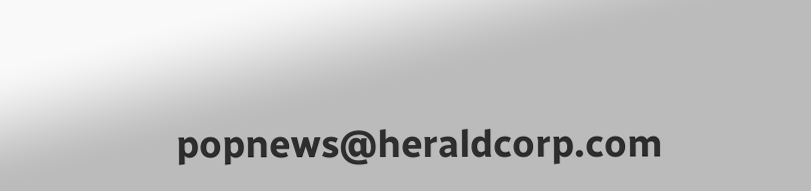popnews@heraldcorp.com